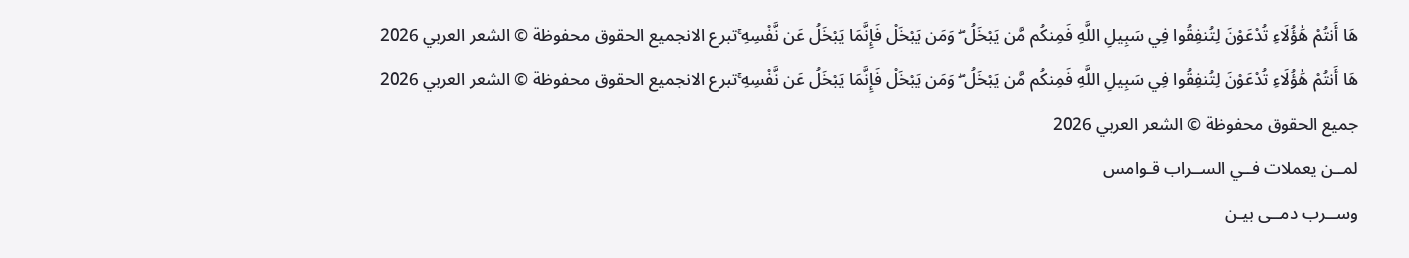هَا أَنتُمْ هَٰؤُلَاءِ تُدْعَوْنَ لِتُنفِقُوا فِي سَبِيلِ اللَّهِ فَمِنكُم مَّن يَبْخَلُ ۖ وَمَن يَبْخَلْ فَإِنَّمَا يَبْخَلُ عَن نَّفْسِهِ ۚتبرع الانجميع الحقوق محفوظة © الشعر العربي 2026
هَا أَنتُمْ هَٰؤُلَاءِ تُدْعَوْنَ لِتُنفِقُوا فِي سَبِيلِ اللَّهِ فَمِنكُم مَّن يَبْخَلُ ۖ وَمَن يَبْخَلْ فَإِنَّمَا يَبْخَلُ عَن نَّفْسِهِ ۚتبرع الانجميع الحقوق محفوظة © الشعر العربي 2026
جميع الحقوق محفوظة © الشعر العربي 2026
لمــن يعملات فــي الســراب قـوامس
وســرب دمــى بيـن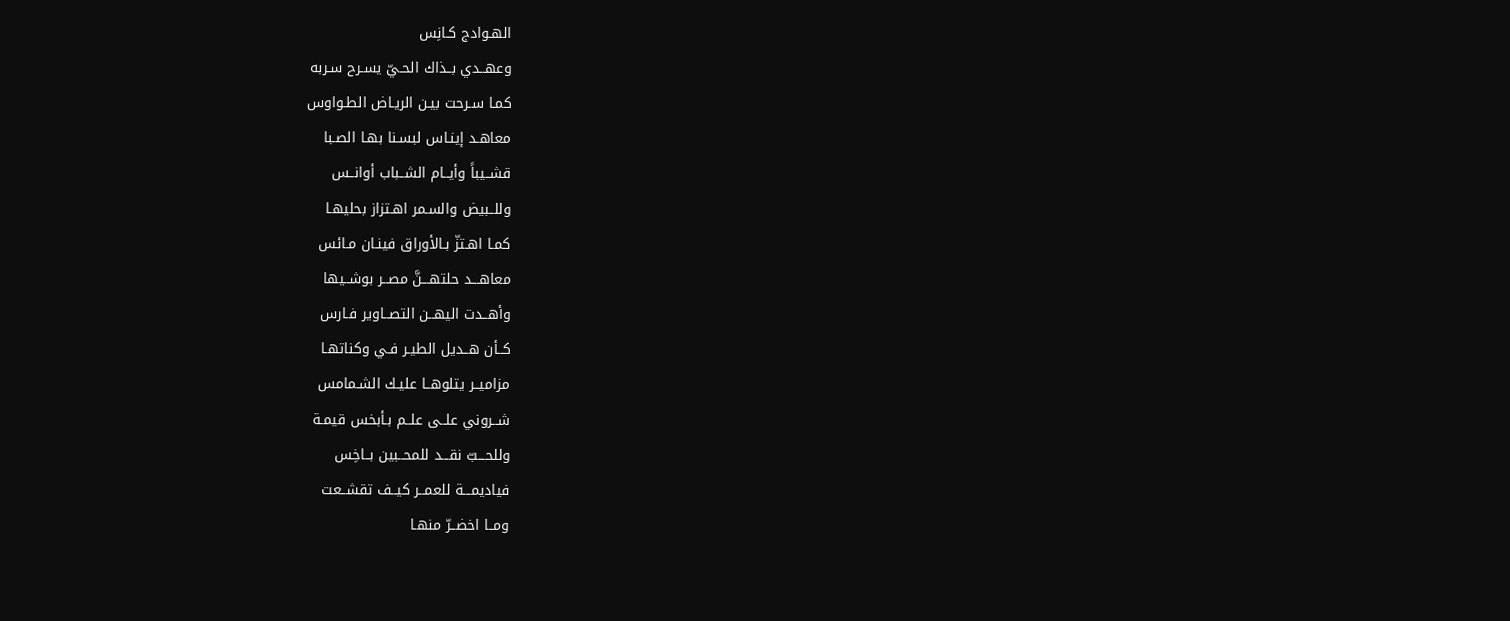الهـوادج كـانِس
وعهــدي بــذاك الحـيّ يسـرح سـربه
كمـا سـرحت بيـن الريـاض الطـواوس
معاهـد إينـاس لبسـنا بهـا الصـبا
قشــيباً وأيــام الشــباب أوانــس
وللــبيض والسـمر اهـتزاز بحليهـا
كمـا اهـتزّ بـالأوراق فينـان مـائس
معاهـــد حلتهـــنَّ مصــر بوشــيها
وأهــدت اليهــن التصــاوير فـارس
كــأن هــديل الطيـر فـي وكناتهـا
مزاميــر يتلوهــا عليـك الشـمامس
شــروني علــى علــم بـأبخس قيمـة
وللحـــبّ نقـــد للمحــبين بــاخِس
فياديمـــة للعمــر كيــف تقشــعت
ومــا اخضــرّ منهـا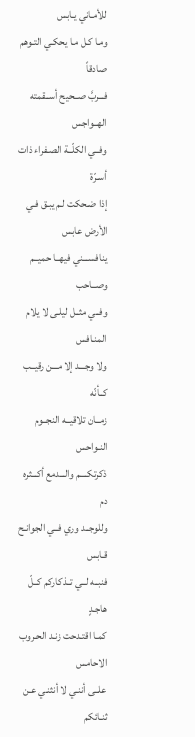للأمـاني يـابس
ومـا كـل مـا يحكـي التـوهم صادقاً
فـــربَّ صــحيح أســقمته الهــواجس
وفــي الكلّــة الصـفراء ذات أسـرّة
إذا ضـحكت لـم يبـق فـي الأرض عابس
ينافســـني فيهــا حميــم وصــاحب
وفــي مثــل ليلـى لا يلام المنـافس
ولا وجـــد إلا مـــن رقيــب كــأنّه
زمــان تلاقيــه النجــوم النـواحس
ذكرتكــــم والـــدمع أكـــثره دم
وللوجــد وري فــي الجوانـح قـابس
فنبــه لــي تــذكاركم كــلّ هاجـدٍ
كمـا اقتـدحت زنـد الحـروب الاحامس
علــى أننـي لا أنثنـي عـن ثنـائكم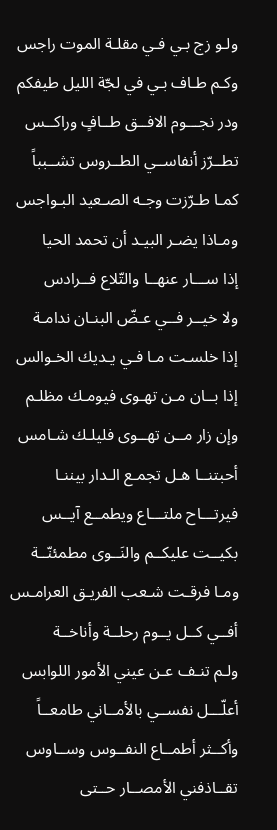ولـو زج بـي فـي مقلـة الموت راجس
وكـم طـاف بـي في لجّة الليل طيفكم
ودر نجـــوم الافــق طــافٍ وراكــس
تطــرّز أنفاســي الطــروس تشــبباً
كمـا طـرّزت وجـه الصـعيد البـواجس
ومـاذا يضـر البيـد أن تحمد الحيا
إذا ســـار عنهــا والتّلاع فــرادس
ولا خيــر فــي عـضّ البنـان ندامـة
إذا خلسـت مـا فـي يـديك الخـوالس
إذا بــان مـن تهـوى فيومـك مظلـم
وإن زار مــن تهــوى فليلـك شـامس
أحبتنــا هـل تجمـع الـدار بيننـا
فيرتـــاح ملتـــاع ويطمــع آيــس
بكيــت عليكــم والنَــوى مطمئنّــة
ومـا فرقـت شـعب الفريـق العرامـس
أفــي كــل يــوم رحلــة وأناخــة
ولـم تنـف عـن عيني الأمور اللوابس
أعلّـــل نفســي بالأمــاني طامعــاً
وأكــثر أطمــاع النفــوس وســاوس
تقــاذفني الأمصــار حــتى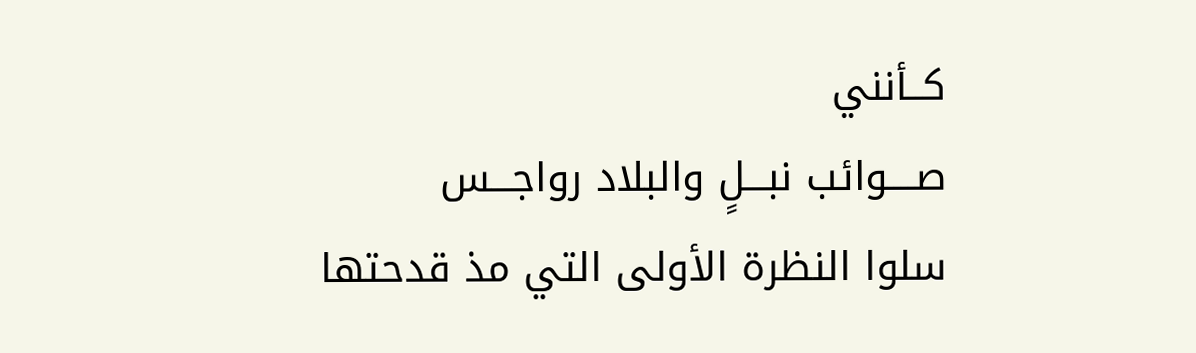كــأنني
صــــوائب نبـــلٍ والبلاد رواجـــس
سلوا النظرة الأولى التي مذ قدحتها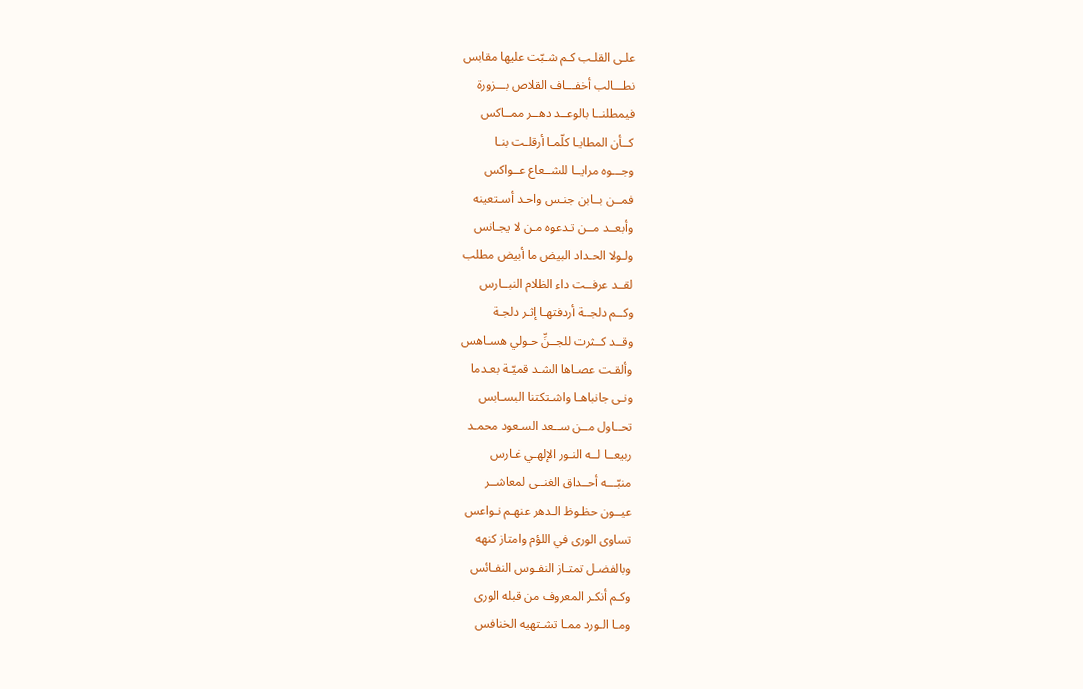علـى القلـب كـم شـبّت عليها مقابس
نطـــالب أخفـــاف القلاص بـــزورة
فيمطلنــا بالوعــد دهــر ممــاكس
كــأن المطايـا كلّمـا أرقلـت بنـا
وجـــوه مرايــا للشــعاع عــواكس
فمــن بــابن جنـس واحـد أسـتعينه
وأبعــد مــن تـدعوه مـن لا يجـانس
ولـولا الحـداد البيض ما أبيض مطلب
لقــد عرفــت داء الظلام النبــارس
وكــم دلجــة أردفتهـا إثـر دلجـة
وقــد كــثرت للجــنِّ حـولي هسـاهس
وألقـت عصـاها الشـد قميّـة بعـدما
ونـى جانباهـا واشـتكتنا البسـابس
تحــاول مــن ســعد السـعود محمـد
ربيعــا لــه النـور الإلهـي غـارس
منبّـــه أحــداق الغنــى لمعاشــر
عيــون حظـوظ الـدهر عنهـم نـواعس
تساوى الورى في اللؤم وامتاز كنهه
وبالفضـل تمتـاز النفـوس النفـائس
وكـم أنكـر المعروف من قبله الورى
ومـا الـورد ممـا تشـتهيه الخنافس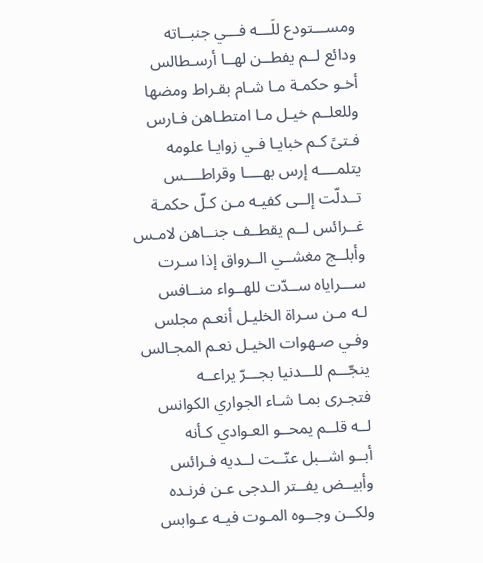ومســـتودع للَـــه فـــي جنبــاته
ودائع لــم يفطــن لهــا أرسـطالس
أخـو حكمـة مـا شـام بقـراط ومضها
وللعلــم خيـل مـا امتطـاهن فـارس
فـتىً كـم خبايـا فـي زوايـا علومه
يتلمــــه إرس بهــــا وقراطــــس
تــدلّت إلــى كفيـه مـن كـلّ حكمـة
غــرائس لــم يقطــف جنــاهن لامـس
وأبلــج مغشــي الــرواق إذا سـرت
ســـراياه ســدّت للهــواء منــافس
لـه مـن سـراة الخليـل أنعـم مجلس
وفـي صـهوات الخيـل نعـم المجـالس
ينجّـــم للـــدنيا بجـــرّ يراعــه
فتجـرى بمـا شـاء الجواري الكوانس
لــه قلــم يمحــو العـوادي كـأنه
أبــو اشــبل عنّــت لــديه فـرائس
وأبيــض يفــتر الـدجى عـن فرنـده
ولكــن وجــوه المـوت فيـه عـوابس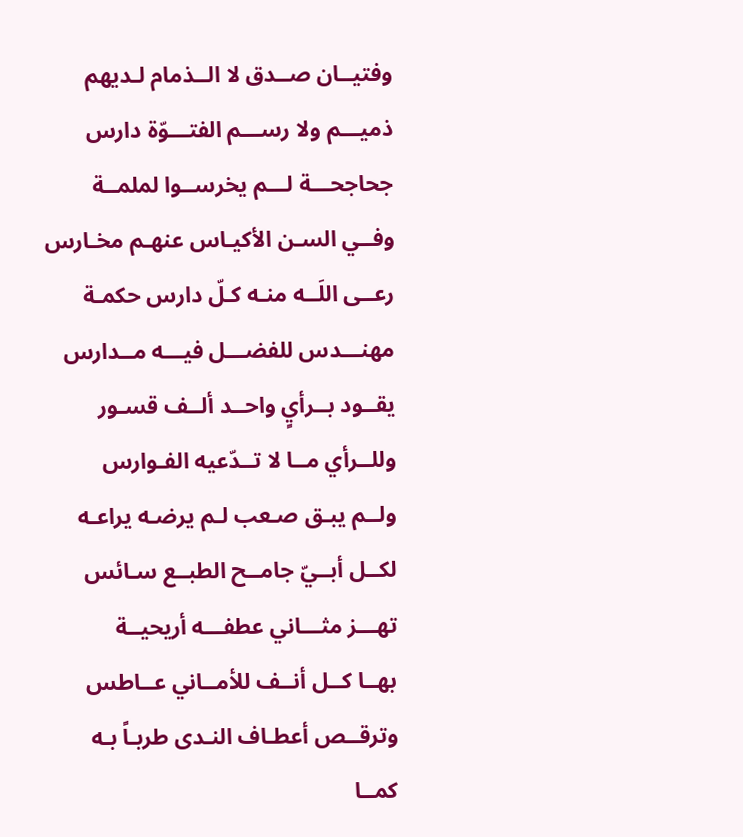وفتيــان صــدق لا الــذمام لـديهم
ذميـــم ولا رســـم الفتـــوّة دارس
جحاجحـــة لـــم يخرســوا لملمــة
وفــي السـن الأكيـاس عنهـم مخـارس
رعــى اللَــه منـه كـلّ دارس حكمـة
مهنـــدس للفضـــل فيـــه مــدارس
يقــود بــرأيٍ واحــد ألــف قسـور
وللــرأي مــا لا تــدّعيه الفـوارس
ولــم يبـق صـعب لـم يرضـه يراعـه
لكــل أبــيّ جامــح الطبــع سـائس
تهـــز مثـــاني عطفـــه أريحيــة
بهــا كــل أنــف للأمــاني عــاطس
وترقــص أعطـاف النـدى طربـاً بـه
كمــا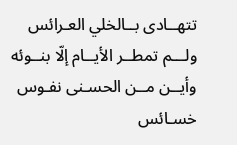تتهــادى بــالخلي العـرائس
ولـــم تمطــر الأيــام إلّا بنــوئه
وأيــن مــن الحسـنى نفـوس خسـائس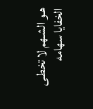هـو الشـهم لا تخطـى الخفايا سهامه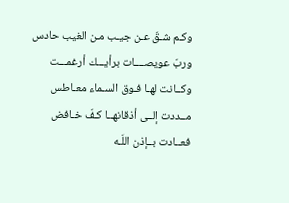وكـم شـقّ عـن جيـب مـن الغيب حادس
وربّ عويصــــات برأيـــك أرغمـــت
وكــانت لهـا فـوق السـماء معـاطس
مــددت إلــى أذقانهــا كـفّ خـافض
فعــادت بــإذن اللَـه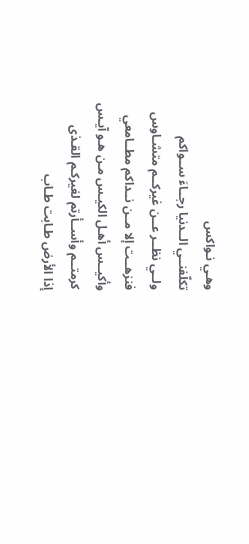وهـي نـواكس
تكلّفنــي الــدنيا رجــاءَ ســواكم
ولــي نظــر عــن غيركــم متشـاوس
فنزهــت إلا مــن نــداكم مطــامعي
وأكيــس أهـل الكيـس مـن هـو آيـس
كرمتــم وأســأرتم لغيركـم القـذى
إذا الأرض طـابت طـاب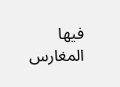فيها المغارس